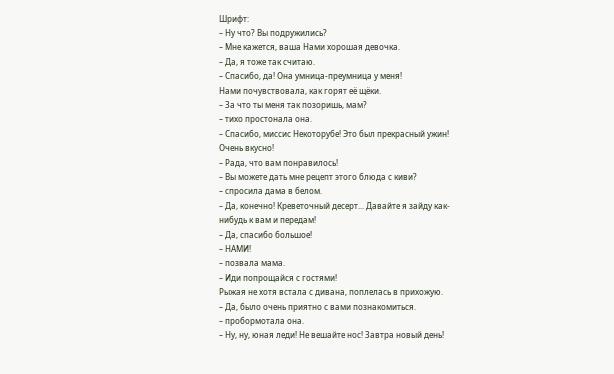Шрифт:
– Ну что? Вы подружились?
– Мне кажется, ваша Нами хорошая девочка.
– Да, я тоже так считаю.
– Спасибо, да! Она умница-преумница у меня!
Нами почувствовала, как горят её щёки.
– За что ты меня так позоришь, мам?
– тихо простонала она.
– Спасибо, миссис Некоторубе! Это был прекрасный ужин! Очень вкусно!
– Рада, что вам понравилось!
– Вы можете дать мне рецепт этого блюда с киви?
– спросила дама в белом.
– Да, конечно! Креветочный десерт... Давайте я зайду как-нибудь к вам и передам!
– Да, спасибо большое!
– НАМИ!
– позвала мама.
– Иди попрощайся с гостями!
Рыжая не хотя встала с дивана, поплелась в прихожую.
– Да, было очень приятно с вами познакомиться.
– пробормотала она.
– Ну, ну, юная леди! Не вешайте нос! Завтра новый день!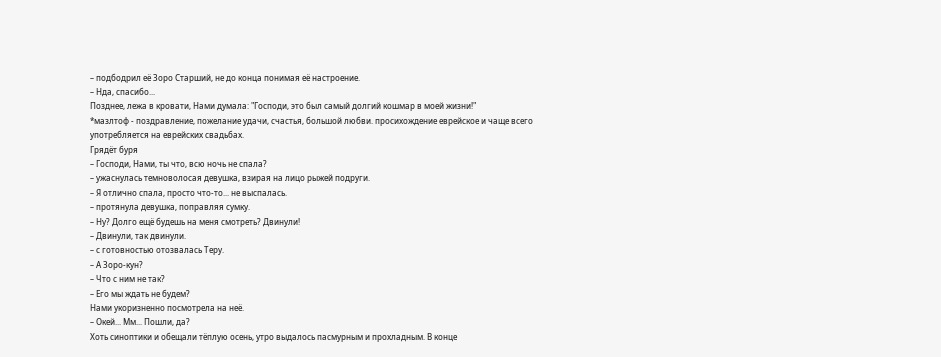– подбодрил её Зоро Старший, не до конца понимая её настроение.
– Нда, спасибо...
Позднее, лежа в кровати, Нами думала: "Господи, это был самый долгий кошмар в моей жизни!"
*мазлтоф - поздравление, пожелание удачи, счастья, большой любви. просихождение еврейское и чаще всего употребляется на еврейских свадьбах.
Грядёт буря
– Господи, Нами, ты что, всю ночь не спала?
– ужаснулась темноволосая девушка, взирая на лицо рыжей подруги.
– Я отлично спала, просто что-то... не выспалась.
– протянула девушка, поправляя сумку.
– Ну? Долго ещё будешь на меня смотреть? Двинули!
– Двинули, так двинули.
– с готовностью отозвалась Теру.
– А Зоро-кун?
– Что с ним не так?
– Его мы ждать не будем?
Нами укоризненно посмотрела на неё.
– Окей... Мм... Пошли, да?
Хоть синоптики и обещали тёплую осень, утро выдалось пасмурным и прохладным. В конце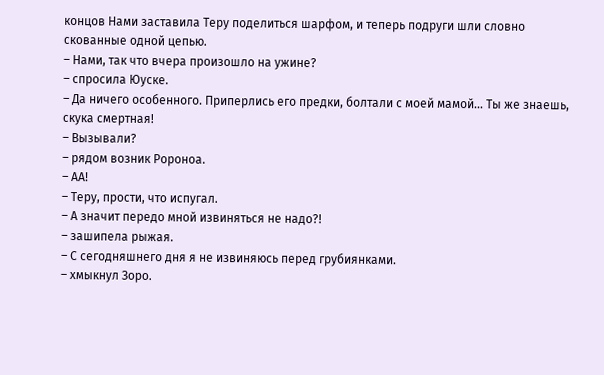концов Нами заставила Теру поделиться шарфом, и теперь подруги шли словно скованные одной цепью.
– Нами, так что вчера произошло на ужине?
– спросила Юуске.
– Да ничего особенного. Приперлись его предки, болтали с моей мамой... Ты же знаешь, скука смертная!
– Вызывали?
– рядом возник Ророноа.
– АА!
– Теру, прости, что испугал.
– А значит передо мной извиняться не надо?!
– зашипела рыжая.
– С сегодняшнего дня я не извиняюсь перед грубиянками.
– хмыкнул Зоро.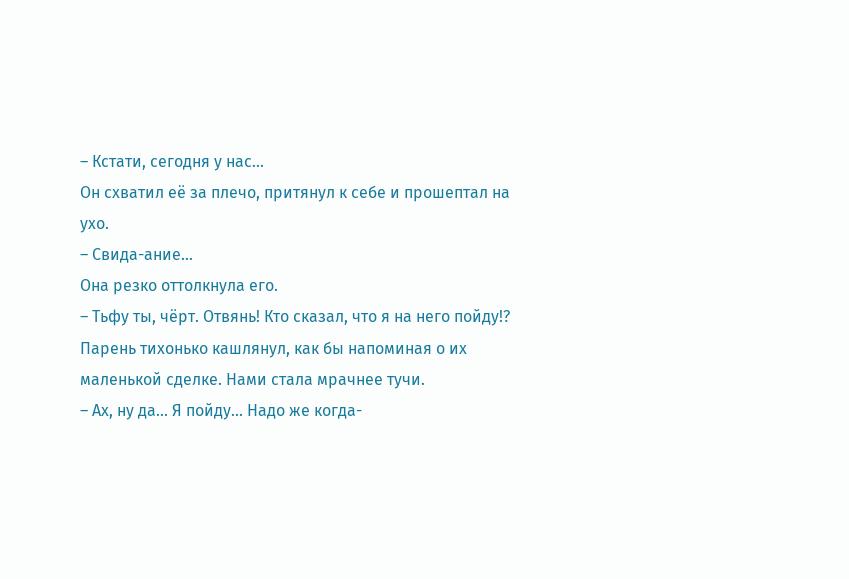– Кстати, сегодня у нас...
Он схватил её за плечо, притянул к себе и прошептал на ухо.
– Свида-ание...
Она резко оттолкнула его.
– Тьфу ты, чёрт. Отвянь! Кто сказал, что я на него пойду!?
Парень тихонько кашлянул, как бы напоминая о их маленькой сделке. Нами стала мрачнее тучи.
– Ах, ну да... Я пойду... Надо же когда-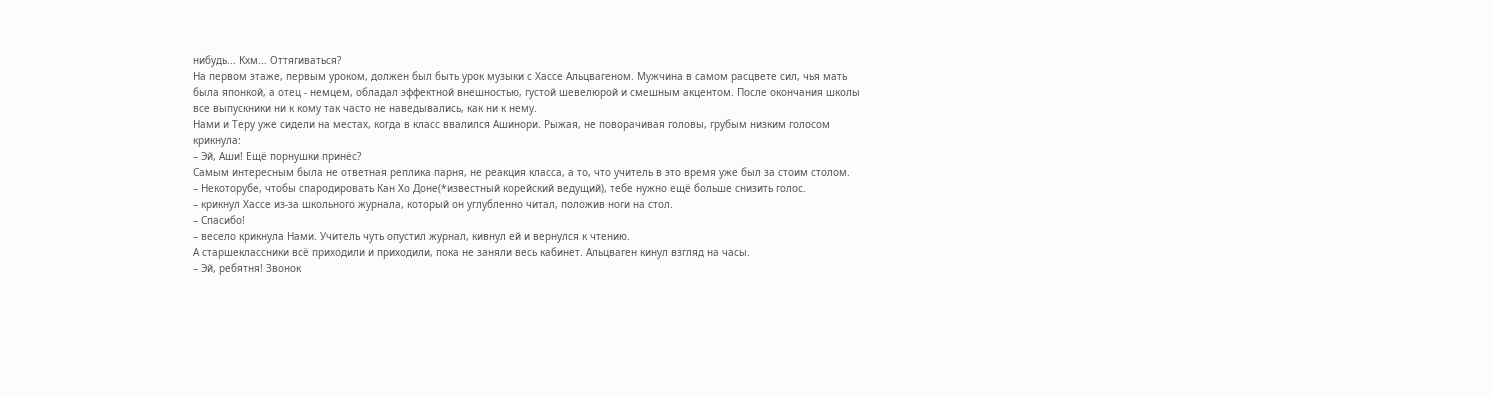нибудь... Кхм... Оттягиваться?
На первом этаже, первым уроком, должен был быть урок музыки с Хассе Альцвагеном. Мужчина в самом расцвете сил, чья мать была японкой, а отец - немцем, обладал эффектной внешностью, густой шевелюрой и смешным акцентом. После окончания школы все выпускники ни к кому так часто не наведывались, как ни к нему.
Нами и Теру уже сидели на местах, когда в класс ввалился Ашинори. Рыжая, не поворачивая головы, грубым низким голосом крикнула:
– Эй, Аши! Ещё порнушки принёс?
Самым интересным была не ответная реплика парня, не реакция класса, а то, что учитель в это время уже был за стоим столом.
– Некоторубе, чтобы спародировать Кан Хо Доне(*известный корейский ведущий), тебе нужно ещё больше снизить голос.
– крикнул Хассе из-за школьного журнала, который он углубленно читал, положив ноги на стол.
– Спасибо!
– весело крикнула Нами. Учитель чуть опустил журнал, кивнул ей и вернулся к чтению.
А старшеклассники всё приходили и приходили, пока не заняли весь кабинет. Альцваген кинул взгляд на часы.
– Эй, ребятня! Звонок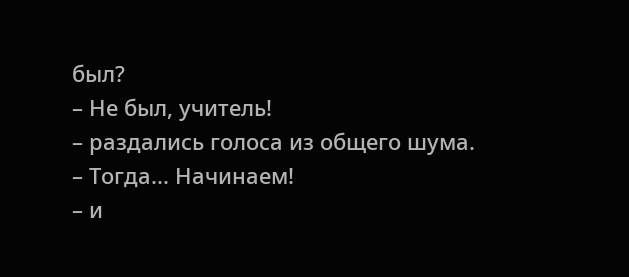был?
– Не был, учитель!
– раздались голоса из общего шума.
– Тогда... Начинаем!
– и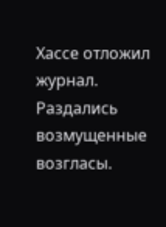Хассе отложил журнал.
Раздались возмущенные возгласы.